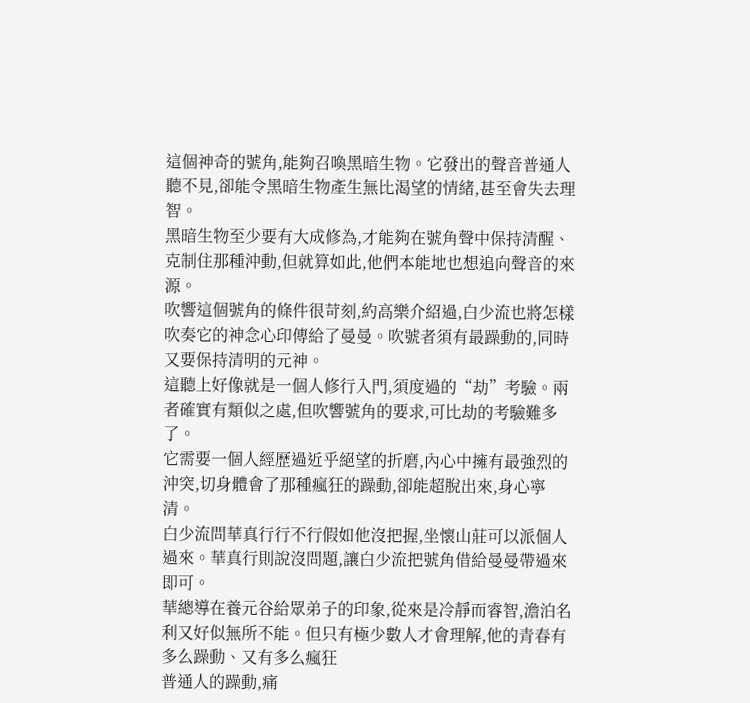這個神奇的號角,能夠召喚黑暗生物。它發出的聲音普通人聽不見,卻能令黑暗生物產生無比渴望的情緒,甚至會失去理智。
黑暗生物至少要有大成修為,才能夠在號角聲中保持清醒、克制住那種沖動,但就算如此,他們本能地也想追向聲音的來源。
吹響這個號角的條件很苛刻,約高樂介紹過,白少流也將怎樣吹奏它的神念心印傳給了曼曼。吹號者須有最躁動的,同時又要保持清明的元神。
這聽上好像就是一個人修行入門,須度過的“劫”考驗。兩者確實有類似之處,但吹響號角的要求,可比劫的考驗難多了。
它需要一個人經歷過近乎絕望的折磨,內心中擁有最強烈的沖突,切身體會了那種瘋狂的躁動,卻能超脫出來,身心寧清。
白少流問華真行行不行假如他沒把握,坐懷山莊可以派個人過來。華真行則說沒問題,讓白少流把號角借給曼曼帶過來即可。
華總導在養元谷給眾弟子的印象,從來是冷靜而睿智,澹泊名利又好似無所不能。但只有極少數人才會理解,他的青春有多么躁動、又有多么瘋狂
普通人的躁動,痛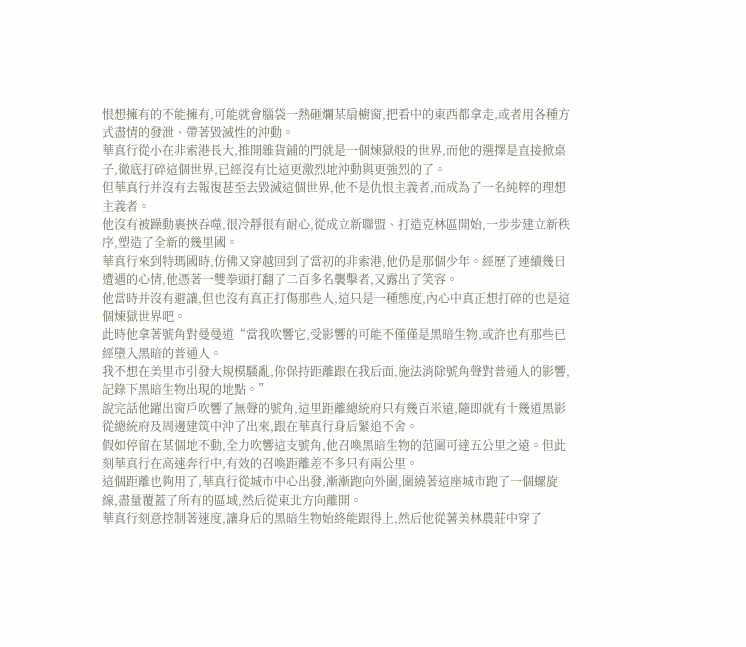恨想擁有的不能擁有,可能就會腦袋一熱砸爛某扇櫥窗,把看中的東西都拿走,或者用各種方式盡情的發泄、帶著毀滅性的沖動。
華真行從小在非索港長大,推開雜貨鋪的門就是一個煉獄般的世界,而他的選擇是直接掀桌子,徹底打碎這個世界,已經沒有比這更激烈地沖動與更強烈的了。
但華真行并沒有去報復甚至去毀滅這個世界,他不是仇恨主義者,而成為了一名純粹的理想主義者。
他沒有被躁動裹挾吞噬,很冷靜很有耐心,從成立新聯盟、打造克林區開始,一步步建立新秩序,塑造了全新的幾里國。
華真行來到特瑪國時,仿佛又穿越回到了當初的非索港,他仍是那個少年。經歷了連續幾日遭遇的心情,他憑著一雙拳頭打翻了二百多名襲擊者,又露出了笑容。
他當時并沒有避讓,但也沒有真正打傷那些人,這只是一種態度,內心中真正想打碎的也是這個煉獄世界吧。
此時他拿著號角對曼曼道“當我吹響它,受影響的可能不僅僅是黑暗生物,或許也有那些已經墮入黑暗的普通人。
我不想在美里市引發大規模騷亂,你保持距離跟在我后面,施法消除號角聲對普通人的影響,記錄下黑暗生物出現的地點。”
說完話他躍出窗戶吹響了無聲的號角,這里距離總統府只有幾百米遠,隨即就有十幾道黑影從總統府及周邊建筑中沖了出來,跟在華真行身后緊追不舍。
假如停留在某個地不動,全力吹響這支號角,他召喚黑暗生物的范圍可達五公里之遠。但此刻華真行在高速奔行中,有效的召喚距離差不多只有兩公里。
這個距離也夠用了,華真行從城市中心出發,漸漸跑向外圍,圍繞著這座城市跑了一個螺旋線,盡量覆蓋了所有的區域,然后從東北方向離開。
華真行刻意控制著速度,讓身后的黑暗生物始終能跟得上,然后他從薯美林農莊中穿了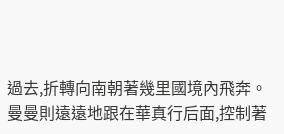過去,折轉向南朝著幾里國境內飛奔。
曼曼則遠遠地跟在華真行后面,控制著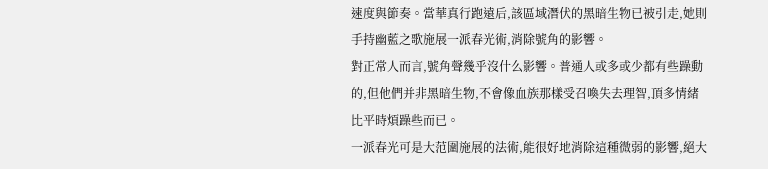速度與節奏。當華真行跑遠后,該區域潛伏的黑暗生物已被引走,她則手持幽藍之歌施展一派春光術,消除號角的影響。
對正常人而言,號角聲幾乎沒什么影響。普通人或多或少都有些躁動的,但他們并非黑暗生物,不會像血族那樣受召喚失去理智,頂多情緒比平時煩躁些而已。
一派春光可是大范圍施展的法術,能很好地消除這種微弱的影響,絕大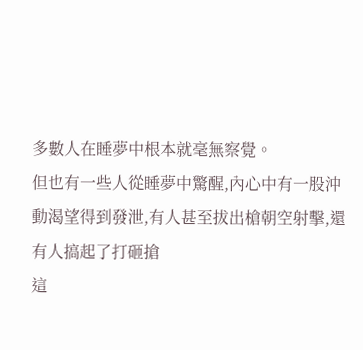多數人在睡夢中根本就毫無察覺。
但也有一些人從睡夢中驚醒,內心中有一股沖動渴望得到發泄,有人甚至拔出槍朝空射擊,還有人搞起了打砸搶
這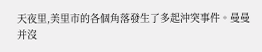天夜里,美里市的各個角落發生了多起沖突事件。曼曼并沒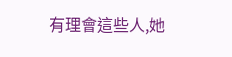有理會這些人,她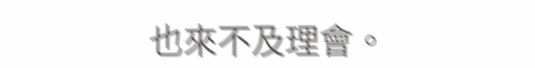也來不及理會。